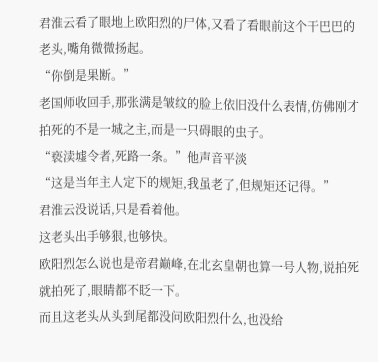君淮云看了眼地上欧阳烈的尸体,又看了看眼前这个干巴巴的老头,嘴角微微扬起。
“你倒是果断。”
老国师收回手,那张满是皱纹的脸上依旧没什么表情,仿佛刚才拍死的不是一城之主,而是一只碍眼的虫子。
“亵渎墟令者,死路一条。”他声音平淡
“这是当年主人定下的规矩,我虽老了,但规矩还记得。”
君淮云没说话,只是看着他。
这老头出手够狠,也够快。
欧阳烈怎么说也是帝君巅峰,在北玄皇朝也算一号人物,说拍死就拍死了,眼睛都不眨一下。
而且这老头从头到尾都没问欧阳烈什么,也没给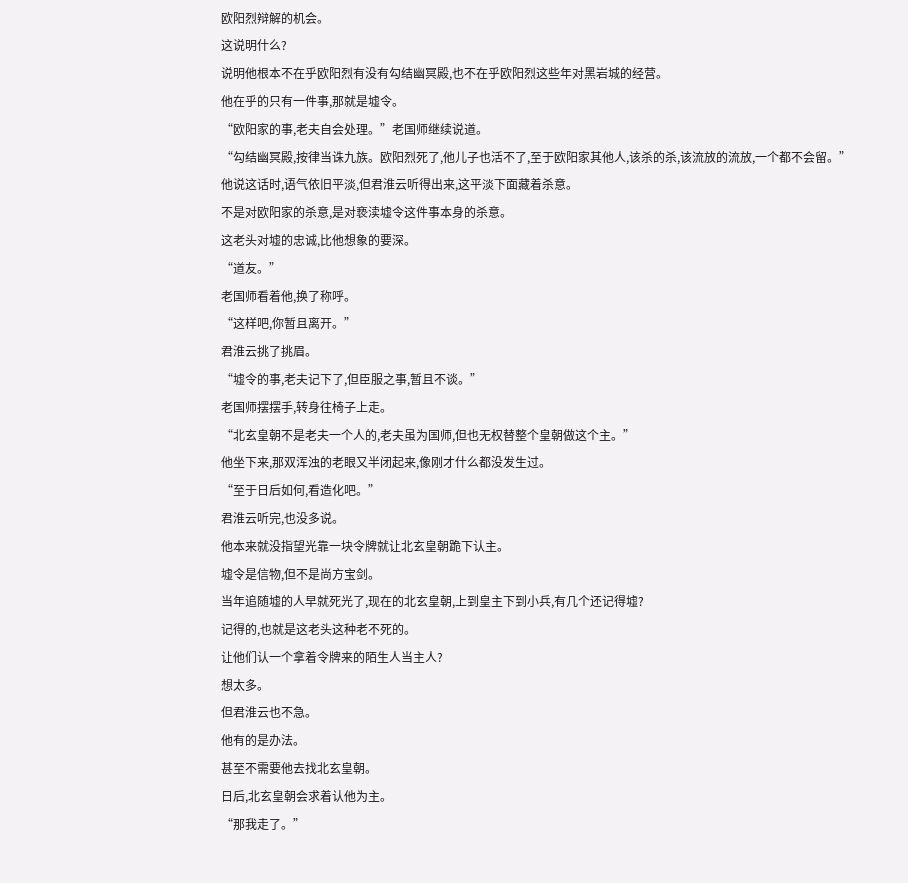欧阳烈辩解的机会。
这说明什么?
说明他根本不在乎欧阳烈有没有勾结幽冥殿,也不在乎欧阳烈这些年对黑岩城的经营。
他在乎的只有一件事,那就是墟令。
“欧阳家的事,老夫自会处理。”老国师继续说道。
“勾结幽冥殿,按律当诛九族。欧阳烈死了,他儿子也活不了,至于欧阳家其他人,该杀的杀,该流放的流放,一个都不会留。”
他说这话时,语气依旧平淡,但君淮云听得出来,这平淡下面藏着杀意。
不是对欧阳家的杀意,是对亵渎墟令这件事本身的杀意。
这老头对墟的忠诚,比他想象的要深。
“道友。”
老国师看着他,换了称呼。
“这样吧,你暂且离开。”
君淮云挑了挑眉。
“墟令的事,老夫记下了,但臣服之事,暂且不谈。”
老国师摆摆手,转身往椅子上走。
“北玄皇朝不是老夫一个人的,老夫虽为国师,但也无权替整个皇朝做这个主。”
他坐下来,那双浑浊的老眼又半闭起来,像刚才什么都没发生过。
“至于日后如何,看造化吧。”
君淮云听完,也没多说。
他本来就没指望光靠一块令牌就让北玄皇朝跪下认主。
墟令是信物,但不是尚方宝剑。
当年追随墟的人早就死光了,现在的北玄皇朝,上到皇主下到小兵,有几个还记得墟?
记得的,也就是这老头这种老不死的。
让他们认一个拿着令牌来的陌生人当主人?
想太多。
但君淮云也不急。
他有的是办法。
甚至不需要他去找北玄皇朝。
日后,北玄皇朝会求着认他为主。
“那我走了。”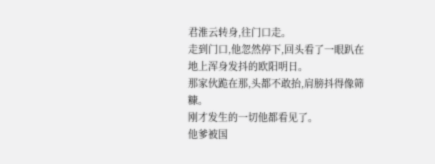君淮云转身,往门口走。
走到门口,他忽然停下,回头看了一眼趴在地上浑身发抖的欧阳明日。
那家伙跪在那,头都不敢抬,肩膀抖得像筛糠。
刚才发生的一切他都看见了。
他爹被国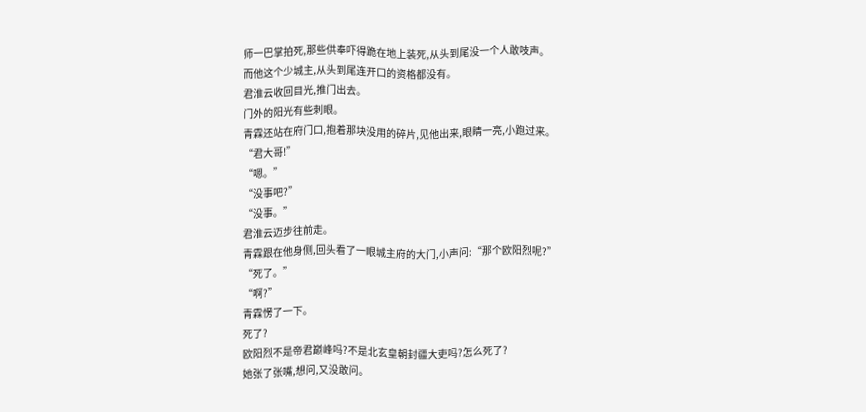师一巴掌拍死,那些供奉吓得跪在地上装死,从头到尾没一个人敢吱声。
而他这个少城主,从头到尾连开口的资格都没有。
君淮云收回目光,推门出去。
门外的阳光有些刺眼。
青霖还站在府门口,抱着那块没用的碎片,见他出来,眼睛一亮,小跑过来。
“君大哥!”
“嗯。”
“没事吧?”
“没事。”
君淮云迈步往前走。
青霖跟在他身侧,回头看了一眼城主府的大门,小声问:“那个欧阳烈呢?”
“死了。”
“啊?”
青霖愣了一下。
死了?
欧阳烈不是帝君巅峰吗?不是北玄皇朝封疆大吏吗?怎么死了?
她张了张嘴,想问,又没敢问。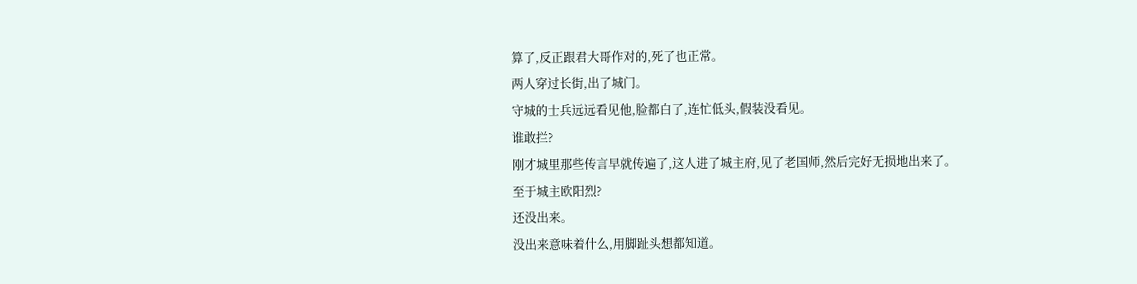算了,反正跟君大哥作对的,死了也正常。
两人穿过长街,出了城门。
守城的士兵远远看见他,脸都白了,连忙低头,假装没看见。
谁敢拦?
刚才城里那些传言早就传遍了,这人进了城主府,见了老国师,然后完好无损地出来了。
至于城主欧阳烈?
还没出来。
没出来意味着什么,用脚趾头想都知道。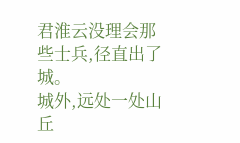君淮云没理会那些士兵,径直出了城。
城外,远处一处山丘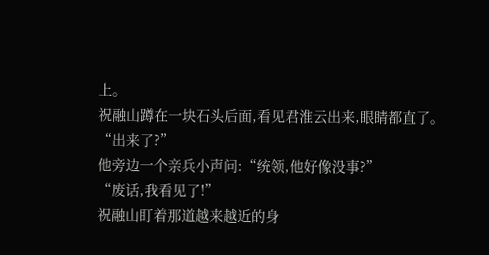上。
祝融山蹲在一块石头后面,看见君淮云出来,眼睛都直了。
“出来了?”
他旁边一个亲兵小声问:“统领,他好像没事?”
“废话,我看见了!”
祝融山盯着那道越来越近的身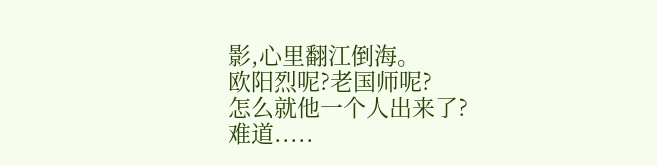影,心里翻江倒海。
欧阳烈呢?老国师呢?
怎么就他一个人出来了?
难道.....